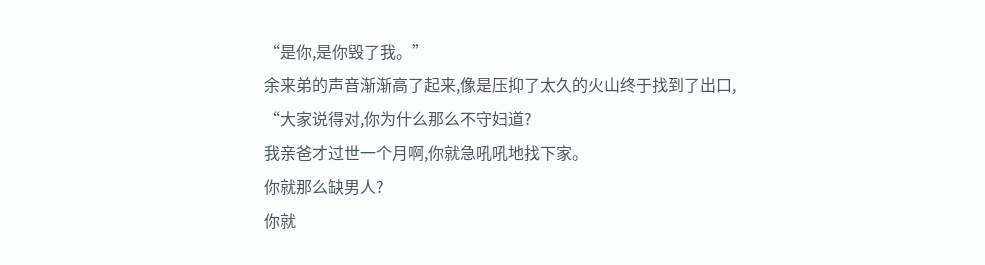“是你,是你毁了我。”
余来弟的声音渐渐高了起来,像是压抑了太久的火山终于找到了出口,
“大家说得对,你为什么那么不守妇道?
我亲爸才过世一个月啊,你就急吼吼地找下家。
你就那么缺男人?
你就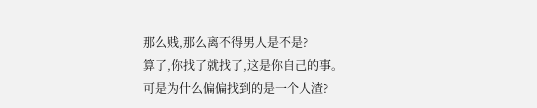那么贱,那么离不得男人是不是?
算了,你找了就找了,这是你自己的事。
可是为什么偏偏找到的是一个人渣?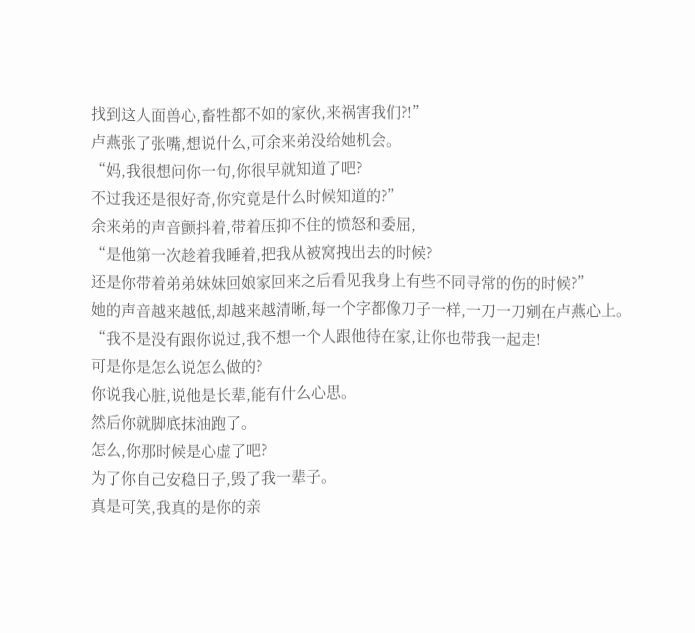找到这人面兽心,畜牲都不如的家伙,来祸害我们?!”
卢燕张了张嘴,想说什么,可余来弟没给她机会。
“妈,我很想问你一句,你很早就知道了吧?
不过我还是很好奇,你究竟是什么时候知道的?”
余来弟的声音颤抖着,带着压抑不住的愤怒和委屈,
“是他第一次趁着我睡着,把我从被窝拽出去的时候?
还是你带着弟弟妹妹回娘家回来之后看见我身上有些不同寻常的伤的时候?”
她的声音越来越低,却越来越清晰,每一个字都像刀子一样,一刀一刀剜在卢燕心上。
“我不是没有跟你说过,我不想一个人跟他待在家,让你也带我一起走!
可是你是怎么说怎么做的?
你说我心脏,说他是长辈,能有什么心思。
然后你就脚底抹油跑了。
怎么,你那时候是心虚了吧?
为了你自己安稳日子,毁了我一辈子。
真是可笑,我真的是你的亲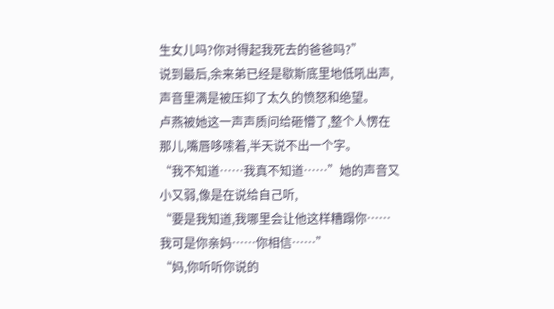生女儿吗?你对得起我死去的爸爸吗?”
说到最后,余来弟已经是歇斯底里地低吼出声,声音里满是被压抑了太久的愤怒和绝望。
卢燕被她这一声声质问给砸懵了,整个人愣在那儿,嘴唇哆嗦着,半天说不出一个字。
“我不知道……我真不知道……”她的声音又小又弱,像是在说给自己听,
“要是我知道,我哪里会让他这样糟蹋你……我可是你亲妈……你相信……”
“妈,你听听你说的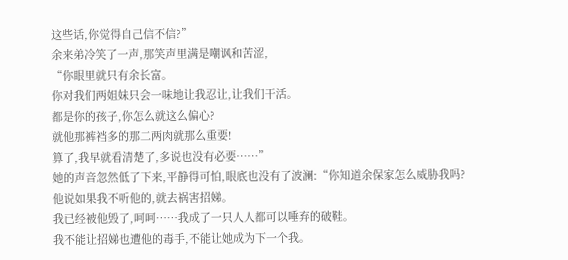这些话,你觉得自己信不信?”
余来弟冷笑了一声,那笑声里满是嘲讽和苦涩,
“你眼里就只有余长富。
你对我们两姐妹只会一味地让我忍让,让我们干活。
都是你的孩子,你怎么就这么偏心?
就他那裤裆多的那二两肉就那么重要!
算了,我早就看清楚了,多说也没有必要……”
她的声音忽然低了下来,平静得可怕,眼底也没有了波澜:“你知道余保家怎么威胁我吗?
他说如果我不听他的,就去祸害招娣。
我已经被他毁了,呵呵……我成了一只人人都可以唾弃的破鞋。
我不能让招娣也遭他的毒手,不能让她成为下一个我。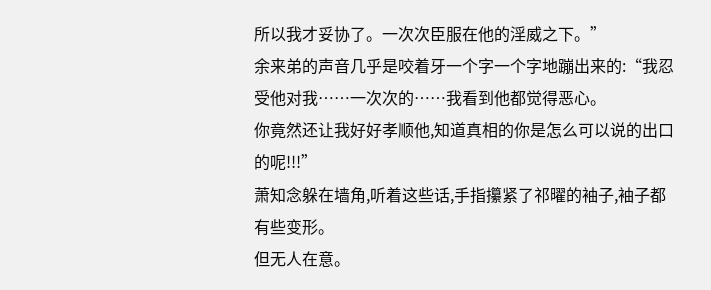所以我才妥协了。一次次臣服在他的淫威之下。”
余来弟的声音几乎是咬着牙一个字一个字地蹦出来的:“我忍受他对我……一次次的……我看到他都觉得恶心。
你竟然还让我好好孝顺他,知道真相的你是怎么可以说的出口的呢!!!”
萧知念躲在墙角,听着这些话,手指攥紧了祁曜的袖子,袖子都有些变形。
但无人在意。